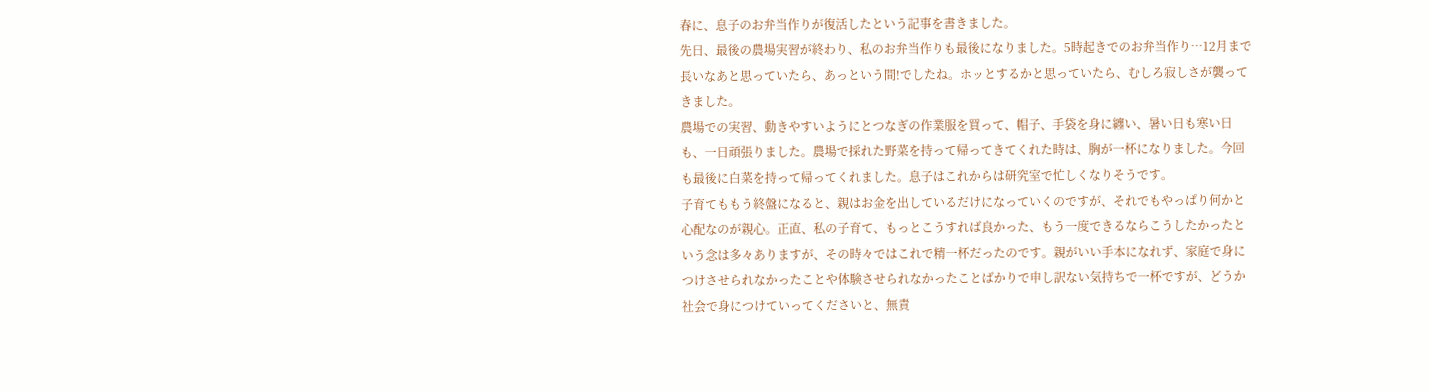春に、息子のお弁当作りが復活したという記事を書きました。
先日、最後の農場実習が終わり、私のお弁当作りも最後になりました。5時起きでのお弁当作り…12月まで長いなあと思っていたら、あっという間!でしたね。ホッとするかと思っていたら、むしろ寂しさが襲ってきました。
農場での実習、動きやすいようにとつなぎの作業服を買って、帽子、手袋を身に纏い、暑い日も寒い日も、一日頑張りました。農場で採れた野菜を持って帰ってきてくれた時は、胸が一杯になりました。今回も最後に白菜を持って帰ってくれました。息子はこれからは研究室で忙しくなりそうです。
子育てももう終盤になると、親はお金を出しているだけになっていくのですが、それでもやっぱり何かと心配なのが親心。正直、私の子育て、もっとこうすれば良かった、もう一度できるならこうしたかったという念は多々ありますが、その時々ではこれで精一杯だったのです。親がいい手本になれず、家庭で身につけさせられなかったことや体験させられなかったことばかりで申し訳ない気持ちで一杯ですが、どうか社会で身につけていってくださいと、無責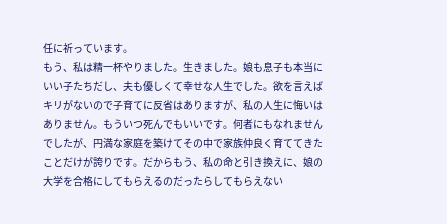任に祈っています。
もう、私は精一杯やりました。生きました。娘も息子も本当にいい子たちだし、夫も優しくて幸せな人生でした。欲を言えばキリがないので子育てに反省はありますが、私の人生に悔いはありません。もういつ死んでもいいです。何者にもなれませんでしたが、円満な家庭を築けてその中で家族仲良く育ててきたことだけが誇りです。だからもう、私の命と引き換えに、娘の大学を合格にしてもらえるのだったらしてもらえない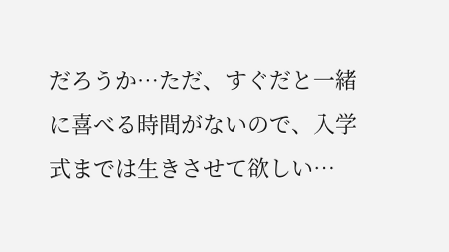だろうか…ただ、すぐだと一緒に喜べる時間がないので、入学式までは生きさせて欲しい…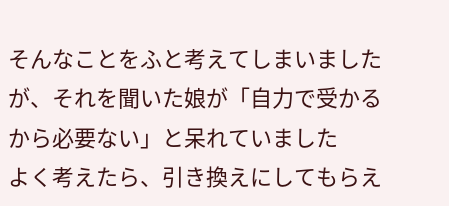そんなことをふと考えてしまいましたが、それを聞いた娘が「自力で受かるから必要ない」と呆れていました
よく考えたら、引き換えにしてもらえ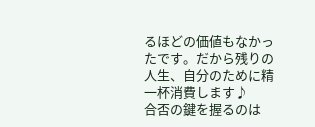るほどの価値もなかったです。だから残りの人生、自分のために精一杯消費します♪
合否の鍵を握るのは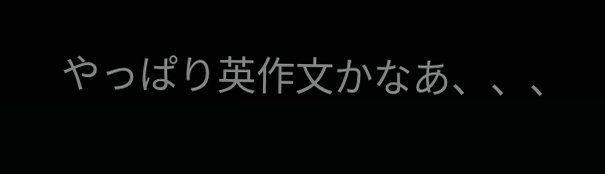やっぱり英作文かなあ、、、